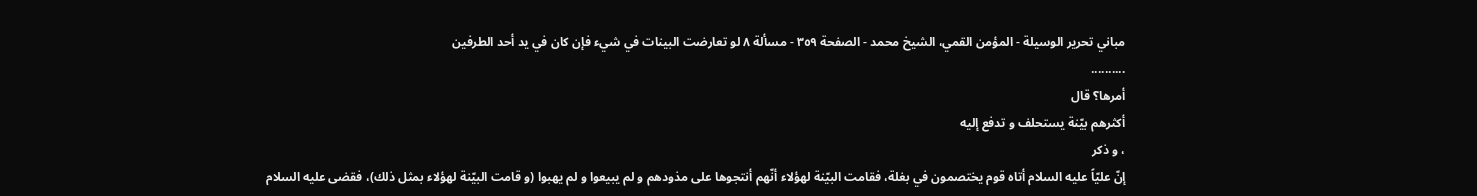مباني تحرير الوسيلة - المؤمن القمي، الشيخ محمد - الصفحة ٣٥٩ - مسألة ٨ لو تعارضت البينات في شيء فإن كان في يد أحد الطرفين
..........
أمرها؟ قال
أكثرهم بيّنة يستحلف و تدفع إليه
، و ذكر
إنّ عليّاً عليه السلام أتاه قوم يختصمون في بغلة، فقامت البيّنة لهؤلاء أنّهم أنتجوها على مذودهم و لم يبيعوا و لم يهبوا (و قامت البيّنة لهؤلاء بمثل ذلك)، فقضى عليه السلام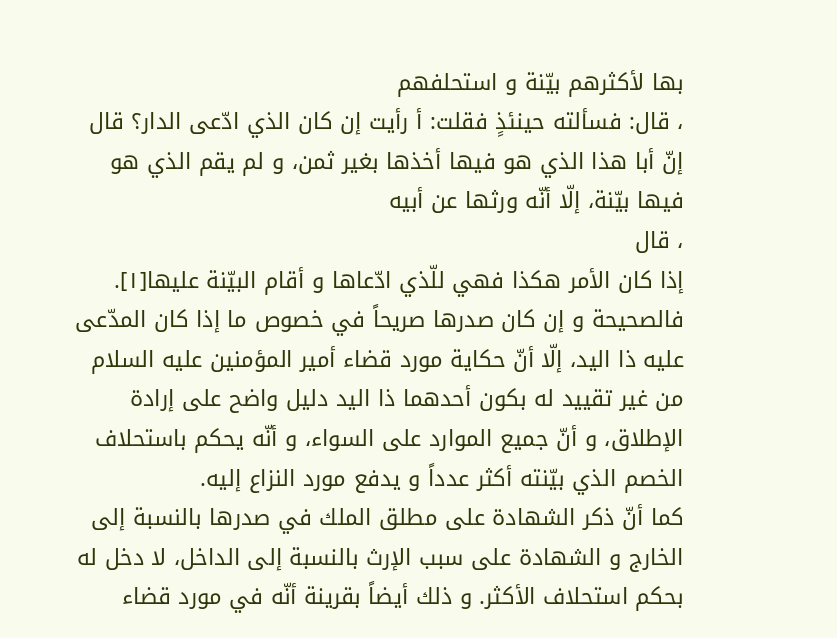بها لأكثرهم بيّنة و استحلفهم
، قال: فسألته حينئذٍ فقلت: أ رأيت إن كان الذي ادّعى الدار؟ قال
إنّ أبا هذا الذي هو فيها أخذها بغير ثمن، و لم يقم الذي هو فيها بيّنة، إلّا أنّه ورثها عن أبيه
، قال
إذا كان الأمر هكذا فهي للّذي ادّعاها و أقام البيّنة عليها[١].
فالصحيحة و إن كان صدرها صريحاً في خصوص ما إذا كان المدّعى عليه ذا اليد، إلّا أنّ حكاية مورد قضاء أمير المؤمنين عليه السلام من غير تقييد له بكون أحدهما ذا اليد دليل واضح على إرادة الإطلاق، و أنّ جميع الموارد على السواء، و أنّه يحكم باستحلاف الخصم الذي بيّنته أكثر عدداً و يدفع مورد النزاع إليه.
كما أنّ ذكر الشهادة على مطلق الملك في صدرها بالنسبة إلى الخارج و الشهادة على سبب الإرث بالنسبة إلى الداخل، لا دخل له بحكم استحلاف الأكثر. و ذلك أيضاً بقرينة أنّه في مورد قضاء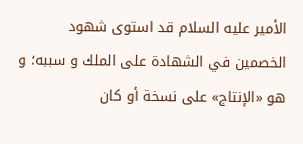الأمير عليه السلام قد استوى شهود الخصمين في الشهادة على الملك و سببه؛ و هو «الإنتاج» على نسخة أو كان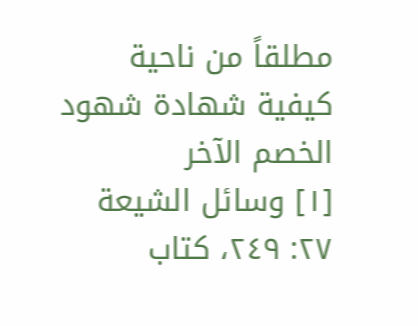مطلقاً من ناحية كيفية شهادة شهود الخصم الآخر
[١] وسائل الشيعة ٢٧: ٢٤٩، كتاب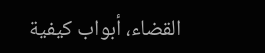القضاء، أبواب كيفية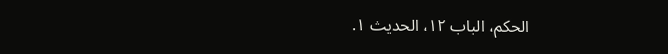الحكم، الباب ١٢، الحديث ١.